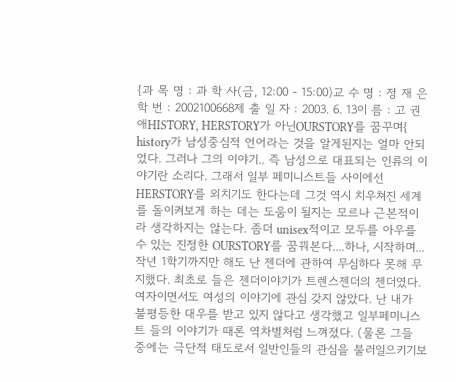{과 목 명 : 과 학 사(금, 12:00 - 15:00)교 수 명 : 정 재 은학 번 : 2002100668제 출 일 자 : 2003. 6. 13이 름 : 고 권 애HISTORY, HERSTORY가 아닌OURSTORY를 꿈꾸며{ history가 남성중심적 언어라는 것을 알게된지는 얼마 안되었다. 그러나 그의 이야기.. 즉 남성으로 대표되는 인류의 이야기란 소리다. 그래서 일부 페미니스트들 사이에선 HERSTORY를 외치기도 한다는데 그것 역시 치우쳐진 세계를 돌이켜보게 하는 데는 도움이 될지는 모르나 근본적이라 생각하지는 않는다. 좀더 unisex적이고 모두를 아우를 수 있는 진정한 OURSTORY를 꿈꿔본다....하나, 시작하며...작년 1학기까지만 해도 난 젠더에 관하여 무심하다 못해 무지했다. 최초로 들은 젠더이야기가 트렌스젠더의 젠더였다. 여자이면서도 여성의 이야기에 관심 갖지 않았다. 난 내가 불평등한 대우를 받고 있지 않다고 생각했고 일부페미니스트 들의 이야기가 때론 역차별처럼 느껴졌다. (물론 그들 중에는 극단적 태도로서 일반인들의 관심을 불러일으키기보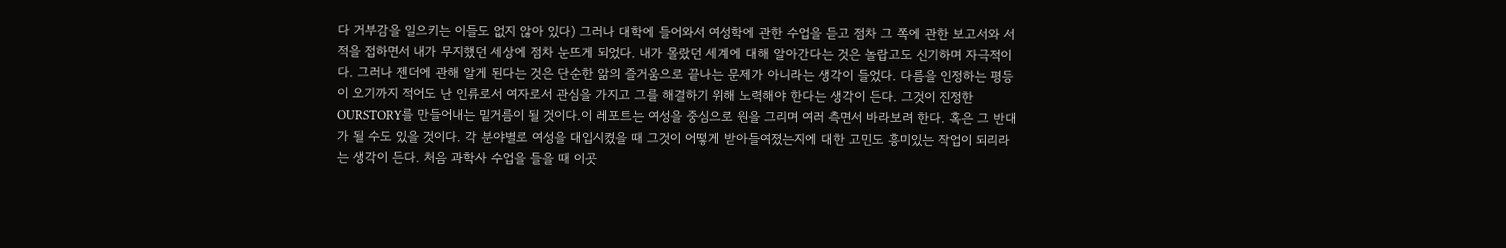다 거부감을 일으키는 이들도 없지 않아 있다) 그러나 대학에 들어와서 여성학에 관한 수업을 듣고 점차 그 쪽에 관한 보고서와 서적을 접하면서 내가 무지했던 세상에 점차 눈뜨게 되었다. 내가 몰랐던 세계에 대해 알아간다는 것은 놀랍고도 신기하며 자극적이다. 그러나 젠더에 관해 알게 된다는 것은 단순한 앎의 즐거움으로 끝나는 문제가 아니라는 생각이 들었다. 다름을 인정하는 평등이 오기까지 적어도 난 인류로서 여자로서 관심을 가지고 그를 해결하기 위해 노력해야 한다는 생각이 든다. 그것이 진정한 OURSTORY를 만들어내는 밑거름이 될 것이다.이 레포트는 여성을 중심으로 원을 그리며 여러 측면서 바라보려 한다. 혹은 그 반대가 될 수도 있을 것이다. 각 분야별로 여성을 대입시켰을 때 그것이 어떻게 받아들여졌는지에 대한 고민도 흥미있는 작업이 되리라는 생각이 든다. 처음 과학사 수업을 들을 때 이곳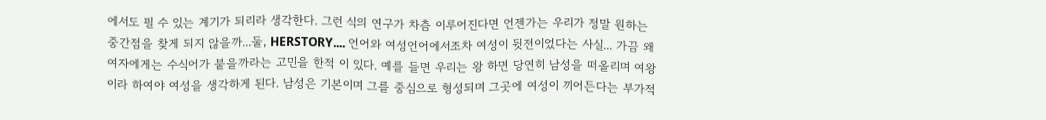에서도 필 수 있는 계기가 되리라 생각한다. 그런 식의 연구가 차츰 이루어진다면 언젠가는 우리가 정말 원하는 중간점을 찾게 되지 않을까...둘, HERSTORY.... 언어와 여성언어에서조차 여성이 뒷전이었다는 사실... 가끔 왜 여자에게는 수식어가 붙을까라는 고민을 한적 이 있다. 예를 들면 우리는 왕 하면 당연히 남성을 떠올리며 여왕 이라 하여야 여성을 생각하게 된다. 남성은 기본이며 그를 중심으로 형성되며 그곳에 여성이 끼어든다는 부가적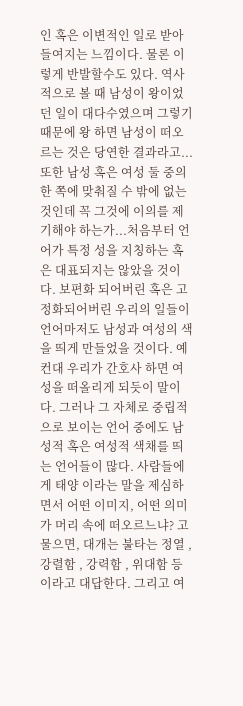인 혹은 이변적인 일로 받아들여지는 느낌이다. 물론 이렇게 반발할수도 있다. 역사적으로 볼 때 남성이 왕이었던 일이 대다수였으며 그렇기 때문에 왕 하면 남성이 떠오르는 것은 당연한 결과라고... 또한 남성 혹은 여성 둘 중의 한 쪽에 맞춰질 수 밖에 없는 것인데 꼭 그것에 이의를 제기해야 하는가...처음부터 언어가 특정 성을 지칭하는 혹은 대표되지는 않았을 것이다. 보편화 되어버린 혹은 고정화되어버린 우리의 일들이 언어마저도 남성과 여성의 색을 띄게 만들었을 것이다. 예컨대 우리가 간호사 하면 여성을 떠올리게 되듯이 말이다. 그러나 그 자체로 중립적으로 보이는 언어 중에도 남성적 혹은 여성적 색채를 띄는 언어들이 많다. 사람들에게 태양 이라는 말을 제심하면서 어떤 이미지, 어떤 의미가 머리 속에 떠오르느냐? 고 물으면, 대개는 불타는 정열 , 강렬함 , 강력함 , 위대함 등이라고 대답한다. 그리고 여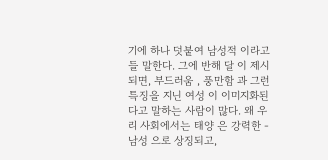기에 하나 덧붙여 남성적 이라고들 말한다. 그에 반해 달 이 제시되면, 부드러움 , 풍만함 과 그런 특징을 지닌 여성 이 이미지화된다고 말하는 사람이 많다. 왜 우리 사회에서는 태양 은 강력한 - 남성 으로 상징되고,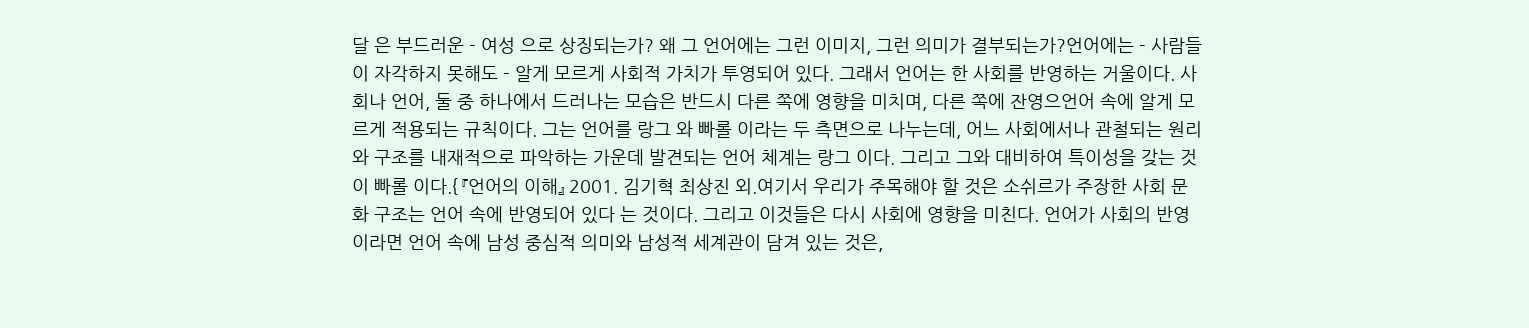달 은 부드러운 - 여성 으로 상징되는가? 왜 그 언어에는 그런 이미지, 그런 의미가 결부되는가?언어에는 - 사람들이 자각하지 못해도 - 알게 모르게 사회적 가치가 투영되어 있다. 그래서 언어는 한 사회를 반영하는 거울이다. 사회나 언어, 둘 중 하나에서 드러나는 모습은 반드시 다른 쪽에 영향을 미치며, 다른 쪽에 잔영으언어 속에 알게 모르게 적용되는 규칙이다. 그는 언어를 랑그 와 빠롤 이라는 두 측면으로 나누는데, 어느 사회에서나 관철되는 원리와 구조를 내재적으로 파악하는 가운데 발견되는 언어 체계는 랑그 이다. 그리고 그와 대비하여 특이성을 갖는 것이 빠롤 이다.{ 『언어의 이해』 2001. 김기혁 최상진 외.여기서 우리가 주목해야 할 것은 소쉬르가 주장한 사회 문화 구조는 언어 속에 반영되어 있다 는 것이다. 그리고 이것들은 다시 사회에 영향을 미친다. 언어가 사회의 반영이라면 언어 속에 남성 중심적 의미와 남성적 세계관이 담겨 있는 것은,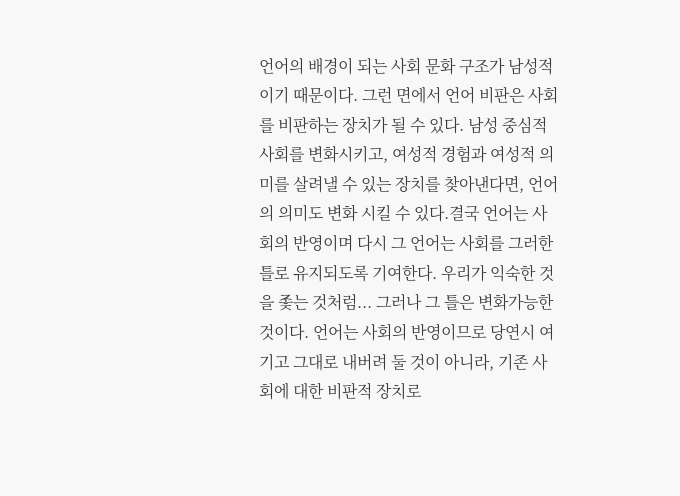언어의 배경이 되는 사회 문화 구조가 남성적이기 때문이다. 그런 면에서 언어 비판은 사회를 비판하는 장치가 될 수 있다. 남성 중심적 사회를 변화시키고, 여성적 경험과 여성적 의미를 살려낼 수 있는 장치를 찾아낸다면, 언어의 의미도 변화 시킬 수 있다.결국 언어는 사회의 반영이며 다시 그 언어는 사회를 그러한 틀로 유지되도록 기여한다. 우리가 익숙한 것을 좇는 것처럼... 그러나 그 틀은 변화가능한 것이다. 언어는 사회의 반영이므로 당연시 여기고 그대로 내버려 둘 것이 아니라, 기존 사회에 대한 비판적 장치로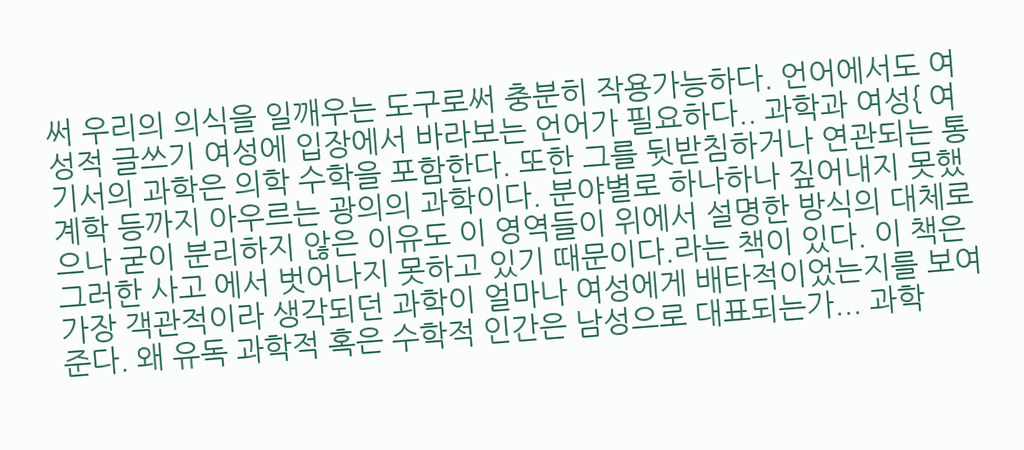써 우리의 의식을 일깨우는 도구로써 충분히 작용가능하다. 언어에서도 여성적 글쓰기 여성에 입장에서 바라보는 언어가 필요하다.. 과학과 여성{ 여기서의 과학은 의학 수학을 포함한다. 또한 그를 뒷받침하거나 연관되는 통계학 등까지 아우르는 광의의 과학이다. 분야별로 하나하나 짚어내지 못했으나 굳이 분리하지 않은 이유도 이 영역들이 위에서 설명한 방식의 대체로 그러한 사고 에서 벗어나지 못하고 있기 때문이다.라는 책이 있다. 이 책은 가장 객관적이라 생각되던 과학이 얼마나 여성에게 배타적이었는지를 보여준다. 왜 유독 과학적 혹은 수학적 인간은 남성으로 대표되는가... 과학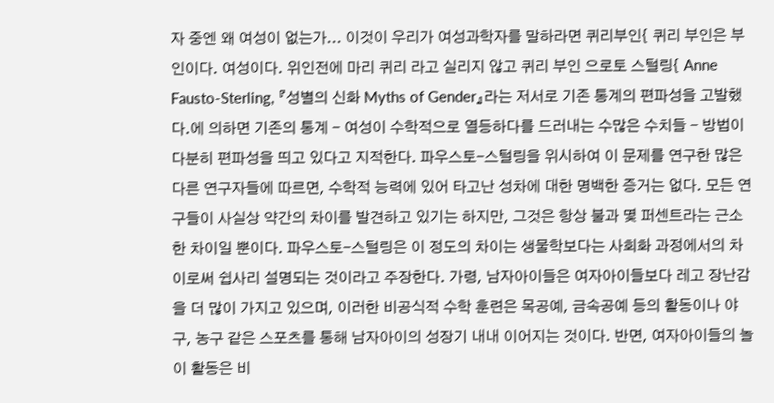자 중엔 왜 여성이 없는가... 이것이 우리가 여성과학자를 말하라면 퀴리부인{ 퀴리 부인은 부인이다. 여성이다. 위인전에 마리 퀴리 라고 실리지 않고 퀴리 부인 으로토 스털링{ Anne Fausto-Sterling, 『성별의 신화 Myths of Gender』라는 저서로 기존 통계의 편파성을 고발했다.에 의하면 기존의 통계 - 여성이 수학적으로 열등하다를 드러내는 수많은 수치들 - 방법이 다분히 편파성을 띄고 있다고 지적한다. 파우스토-스털링을 위시하여 이 문제를 연구한 많은 다른 연구자들에 따르면, 수학적 능력에 있어 타고난 성차에 대한 명백한 증거는 없다. 모든 연구들이 사실상 약간의 차이를 발견하고 있기는 하지만, 그것은 항상 불과 몇 퍼센트라는 근소한 차이일 뿐이다. 파우스토-스털링은 이 정도의 차이는 생물학보다는 사회화 과정에서의 차이로써 쉽사리 설명되는 것이라고 주장한다. 가령, 남자아이들은 여자아이들보다 레고 장난감을 더 많이 가지고 있으며, 이러한 비공식적 수학 훈련은 목공예, 금속공예 등의 활동이나 야구, 농구 같은 스포츠를 통해 남자아이의 성장기 내내 이어지는 것이다. 반면, 여자아이들의 놀이 활동은 비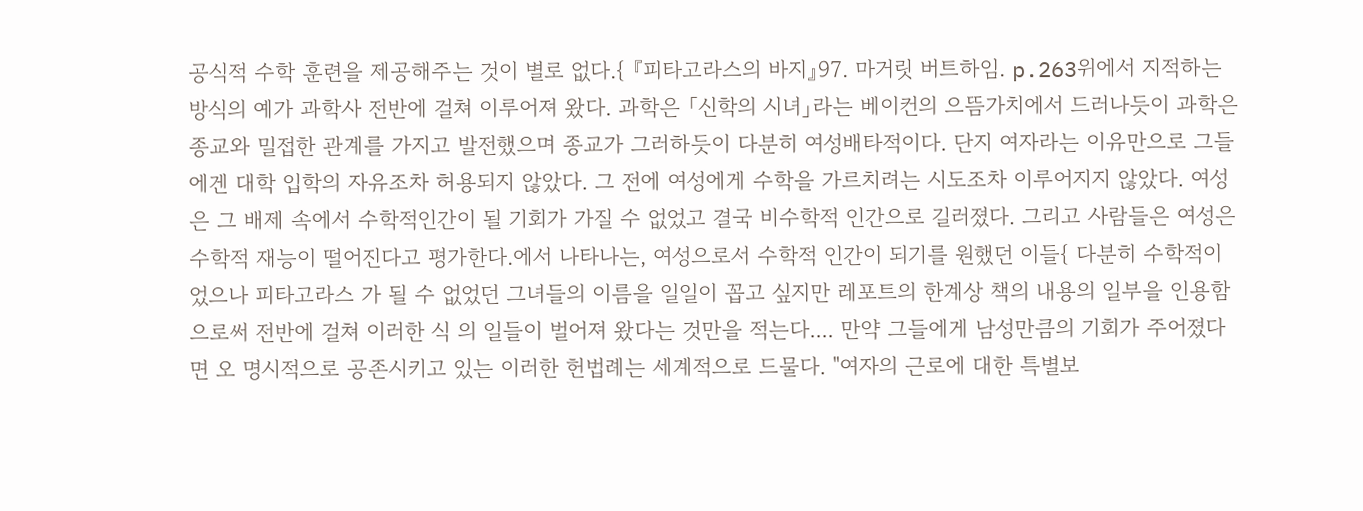공식적 수학 훈련을 제공해주는 것이 별로 없다.{ 『피타고라스의 바지』97. 마거릿 버트하임. p.263위에서 지적하는 방식의 예가 과학사 전반에 걸쳐 이루어져 왔다. 과학은 「신학의 시녀」라는 베이컨의 으뜸가치에서 드러나듯이 과학은 종교와 밀접한 관계를 가지고 발전했으며 종교가 그러하듯이 다분히 여성배타적이다. 단지 여자라는 이유만으로 그들에겐 대학 입학의 자유조차 허용되지 않았다. 그 전에 여성에게 수학을 가르치려는 시도조차 이루어지지 않았다. 여성은 그 배제 속에서 수학적인간이 될 기회가 가질 수 없었고 결국 비수학적 인간으로 길러졌다. 그리고 사람들은 여성은 수학적 재능이 떨어진다고 평가한다.에서 나타나는, 여성으로서 수학적 인간이 되기를 원했던 이들{ 다분히 수학적이었으나 피타고라스 가 될 수 없었던 그녀들의 이름을 일일이 꼽고 싶지만 레포트의 한계상 책의 내용의 일부을 인용함으로써 전반에 걸쳐 이러한 식 의 일들이 벌어져 왔다는 것만을 적는다.... 만약 그들에게 남성만큼의 기회가 주어졌다면 오 명시적으로 공존시키고 있는 이러한 헌법례는 세계적으로 드물다. "여자의 근로에 대한 특별보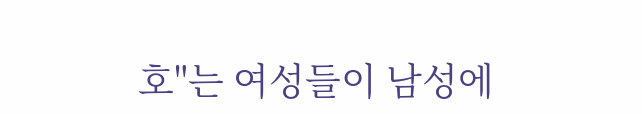호"는 여성들이 남성에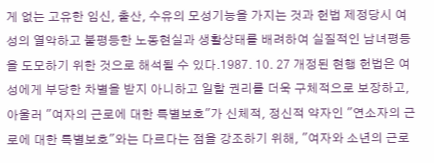게 없는 고유한 임신, 출산, 수유의 모성기능을 가지는 것과 헌법 제정당시 여성의 열악하고 불평등한 노동현실과 생활상태를 배려하여 실질적인 남녀평등을 도모하기 위한 것으로 해석될 수 있다.1987. 10. 27 개정된 현행 헌법은 여성에게 부당한 차별을 받지 아니하고 일할 권리를 더욱 구체적으로 보장하고, 아울러 "여자의 근로에 대한 특별보호"가 신체적, 정신적 약자인 "연소자의 근로에 대한 특별보호"와는 다르다는 점을 강조하기 위해, "여자와 소년의 근로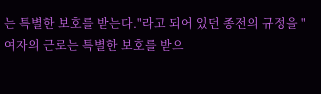는 특별한 보호를 받는다."라고 되어 있던 종전의 규정을 "여자의 근로는 특별한 보호를 받으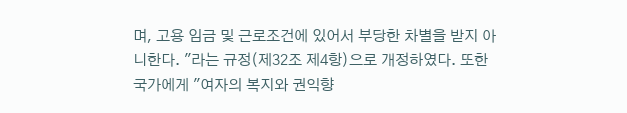며, 고용 임금 및 근로조건에 있어서 부당한 차별을 받지 아니한다. "라는 규정(제32조 제4항)으로 개정하였다. 또한 국가에게 "여자의 복지와 권익향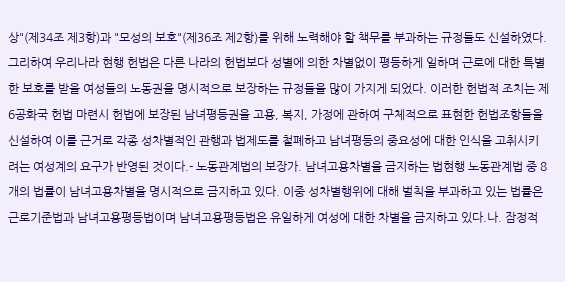상"(제34조 제3항)과 "모성의 보호"(제36조 제2항)를 위해 노력해야 할 책무를 부과하는 규정들도 신설하였다.그리하여 우리나라 현행 헌법은 다른 나라의 헌법보다 성별에 의한 차별없이 평등하게 일하며 근로에 대한 특별한 보호를 받을 여성들의 노동권을 명시적으로 보장하는 규정들을 많이 가지게 되었다. 이러한 헌법적 조치는 제6공화국 헌법 마련시 헌법에 보장된 남녀평등권을 고용, 복지, 가정에 관하여 구체적으로 표현한 헌법조항들을 신설하여 이를 근거로 각종 성차별적인 관행과 법제도를 철폐하고 남녀평등의 중요성에 대한 인식을 고취시키려는 여성계의 요구가 반영된 것이다.- 노동관계법의 보장가. 남녀고용차별을 금지하는 법현행 노동관계법 중 8개의 법률이 남녀고용차별을 명시적으로 금지하고 있다. 이중 성차별행위에 대해 벌칙을 부과하고 있는 법률은 근로기준법과 남녀고용평등법이며 남녀고용평등법은 유일하게 여성에 대한 차별을 금지하고 있다.나. 잠정적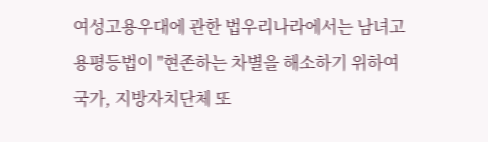여성고용우대에 관한 법우리나라에서는 남녀고용평등법이 "현존하는 차별을 해소하기 위하여 국가, 지방자치단체 또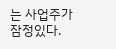는 사업주가 잠정있다.